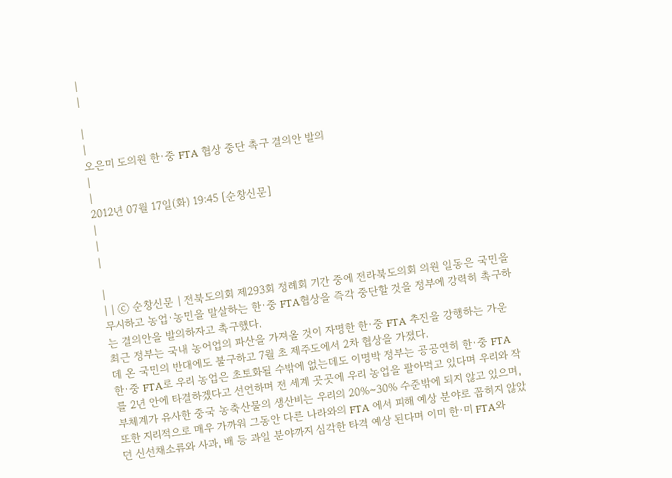|
|

|
|
오은미 도의원 한·중 FTA 협상 중단 촉구 결의안 발의
|
|
2012년 07월 17일(화) 19:45 [순창신문]
|
|
|

|
| | ⓒ 순창신문 | 전북도의회 제293회 정례회 기간 중에 전라북도의회 의원 일동은 국민을 무시하고 농업·농민을 말살하는 한·중 FTA협상을 즉각 중단할 것을 정부에 강력히 촉구하는 결의안을 발의하자고 촉구했다.
최근 정부는 국내 농어업의 파산을 가져올 것이 자명한 한·중 FTA 추진을 강행하는 가운데 온 국민의 반대에도 불구하고 7월 초 제주도에서 2차 협상을 가졌다.
한·중 FTA로 우리 농업은 초토화될 수밖에 없는데도 이명박 정부는 공공연히 한·중 FTA를 2년 안에 타결하겠다고 선언하며 전 세계 곳곳에 우리 농업을 팔아먹고 있다며 우리와 작부체계가 유사한 중국 농축산물의 생산비는 우리의 20%~30% 수준밖에 되지 않고 있으며, 또한 지리적으로 매우 가까워 그동안 다른 나라와의 FTA 에서 피해 예상 분야로 꼽히지 않았던 신선채소류와 사과, 배 등 과일 분야까지 심각한 타격 예상 된다며 이미 한·미 FTA와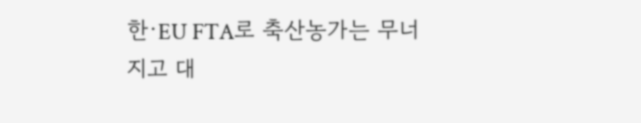한·EU FTA로 축산농가는 무너지고 대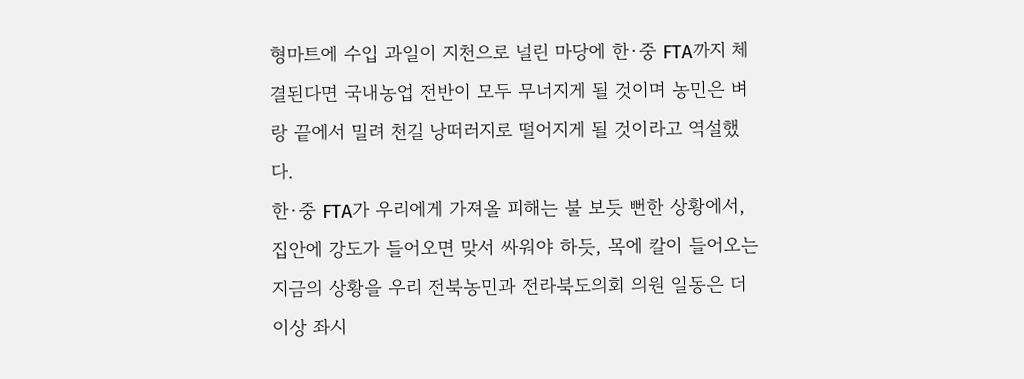형마트에 수입 과일이 지천으로 널린 마당에 한·중 FTA까지 체결된다면 국내농업 전반이 모두 무너지게 될 것이며 농민은 벼랑 끝에서 밀려 천길 낭떠러지로 떨어지게 될 것이라고 역설했다.
한·중 FTA가 우리에게 가져올 피해는 불 보듯 뻔한 상황에서, 집안에 강도가 들어오면 맞서 싸워야 하듯, 목에 칼이 들어오는 지금의 상황을 우리 전북농민과 전라북도의회 의원 일동은 더 이상 좌시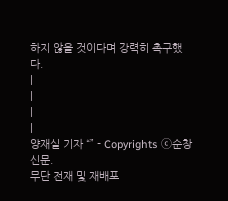하지 않을 것이다며 강력히 촉구했다.
|
|
|
|
양재실 기자 “” - Copyrights ⓒ순창신문.
무단 전재 및 재배포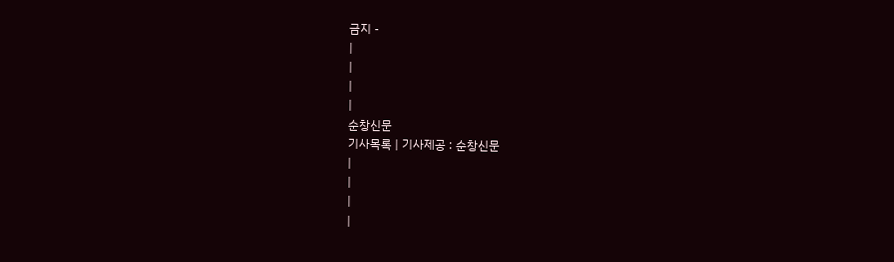금지 -
|
|
|
|
순창신문
기사목록 | 기사제공 : 순창신문
|
|
|
|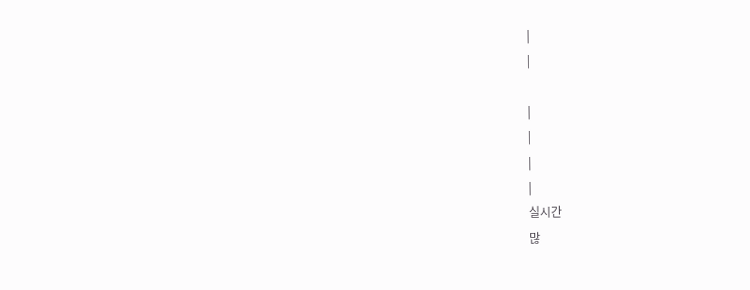|
|

|
|
|
|
실시간
많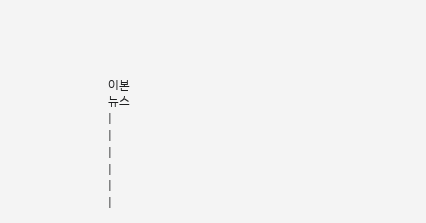이본
뉴스
|
|
|
|
|
|